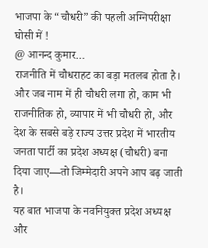भाजपा के “चौधरी” की पहली अग्निपरीक्षा घोसी में !
@ आनन्द कुमार…
राजनीति में चौधराहट का बड़ा मतलब होता है। और जब नाम में ही चौधरी लगा हो, काम भी राजनीतिक हो, व्यापार में भी चौधरी हो, और देश के सबसे बड़े राज्य उत्तर प्रदेश में भारतीय जनता पार्टी का प्रदेश अध्यक्ष (चौधरी) बना दिया जाए—तो जिम्मेदारी अपने आप बढ़ जाती है।
यह बात भाजपा के नवनियुक्त प्रदेश अध्यक्ष और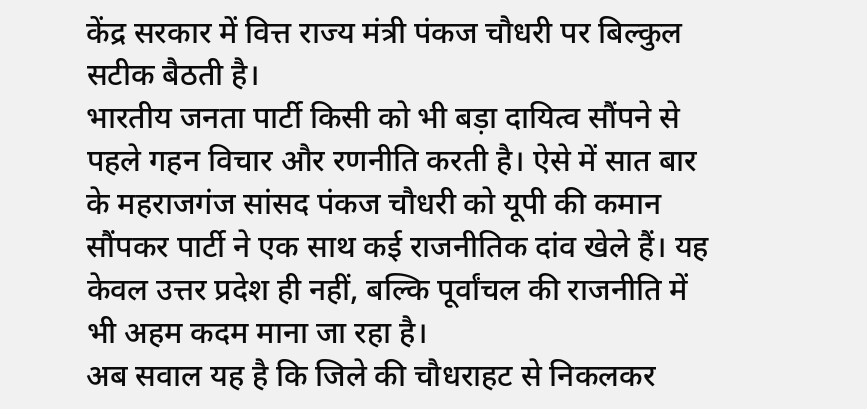केंद्र सरकार में वित्त राज्य मंत्री पंकज चौधरी पर बिल्कुल सटीक बैठती है।
भारतीय जनता पार्टी किसी को भी बड़ा दायित्व सौंपने से पहले गहन विचार और रणनीति करती है। ऐसे में सात बार के महराजगंज सांसद पंकज चौधरी को यूपी की कमान सौंपकर पार्टी ने एक साथ कई राजनीतिक दांव खेले हैं। यह केवल उत्तर प्रदेश ही नहीं, बल्कि पूर्वांचल की राजनीति में भी अहम कदम माना जा रहा है।
अब सवाल यह है कि जिले की चौधराहट से निकलकर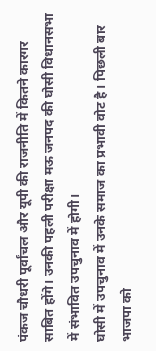पंकज चौधरी पूर्वांचल और यूपी की राजनीति में कितने कारगर साबित होंगे। उनकी पहली परीक्षा मऊ जनपद की घोसी विधानसभा में संभावित उपचुनाव में होगी।
घोसी में उपचुनाव में उनके समाज का प्रभावी वोट है। पिछली बार भाजपा को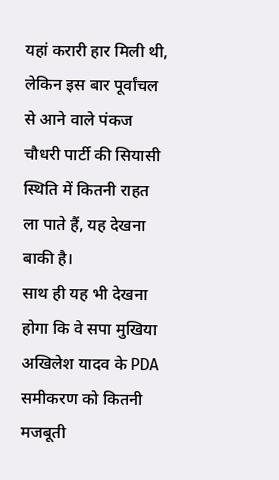यहां करारी हार मिली थी, लेकिन इस बार पूर्वांचल से आने वाले पंकज चौधरी पार्टी की सियासी स्थिति में कितनी राहत ला पाते हैं, यह देखना बाकी है।
साथ ही यह भी देखना होगा कि वे सपा मुखिया अखिलेश यादव के PDA समीकरण को कितनी मजबूती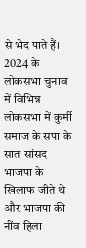से भेद पाते हैं। 2024 के लोकसभा चुनाव में विभिन्न लोकसभा में कुर्मी समाज के सपा के सात सांसद भाजपा के खिलाफ जीते थे और भाजपा की नींव हिला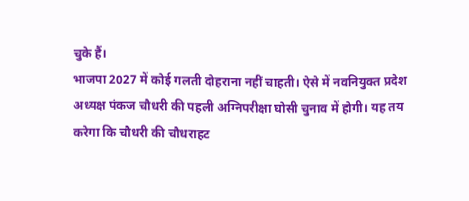चुके हैं।
भाजपा 2027 में कोई गलती दोहराना नहीं चाहती। ऐसे में नवनियुक्त प्रदेश अध्यक्ष पंकज चौधरी की पहली अग्निपरीक्षा घोसी चुनाव में होगी। यह तय करेगा कि चौधरी की चौधराहट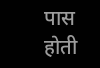पास होती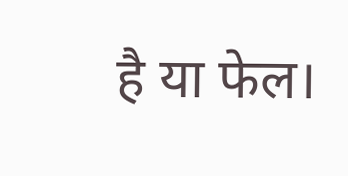है या फेल।